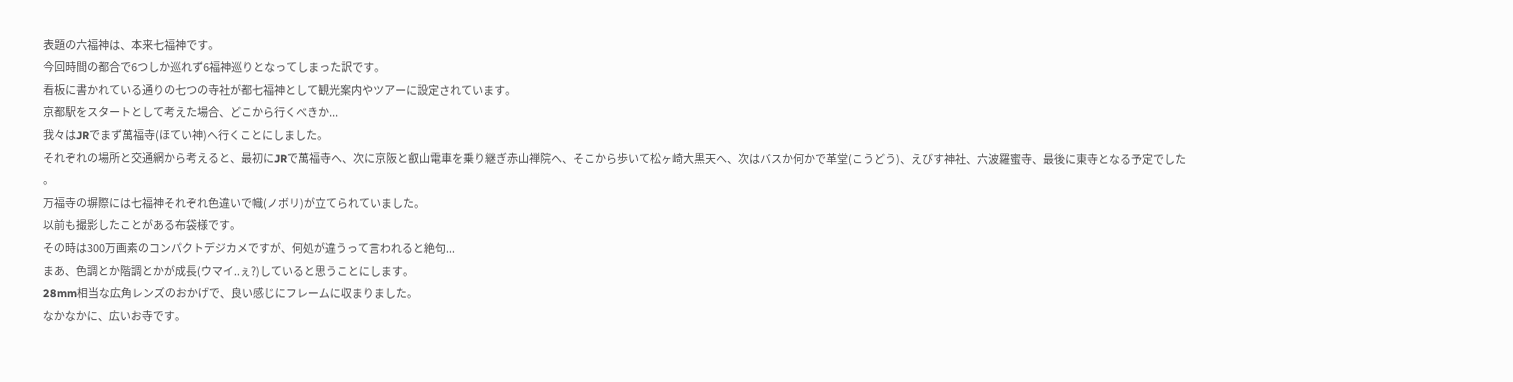表題の六福神は、本来七福神です。
今回時間の都合で6つしか巡れず6福神巡りとなってしまった訳です。
看板に書かれている通りの七つの寺社が都七福神として観光案内やツアーに設定されています。
京都駅をスタートとして考えた場合、どこから行くべきか...
我々はJRでまず萬福寺(ほてい神)へ行くことにしました。
それぞれの場所と交通網から考えると、最初にJRで萬福寺へ、次に京阪と叡山電車を乗り継ぎ赤山禅院へ、そこから歩いて松ヶ崎大黒天へ、次はバスか何かで革堂(こうどう)、えびす神社、六波羅蜜寺、最後に東寺となる予定でした
。
万福寺の塀際には七福神それぞれ色違いで幟(ノボリ)が立てられていました。
以前も撮影したことがある布袋様です。
その時は300万画素のコンパクトデジカメですが、何処が違うって言われると絶句...
まあ、色調とか階調とかが成長(ウマイ..ぇ?)していると思うことにします。
28mm相当な広角レンズのおかげで、良い感じにフレームに収まりました。
なかなかに、広いお寺です。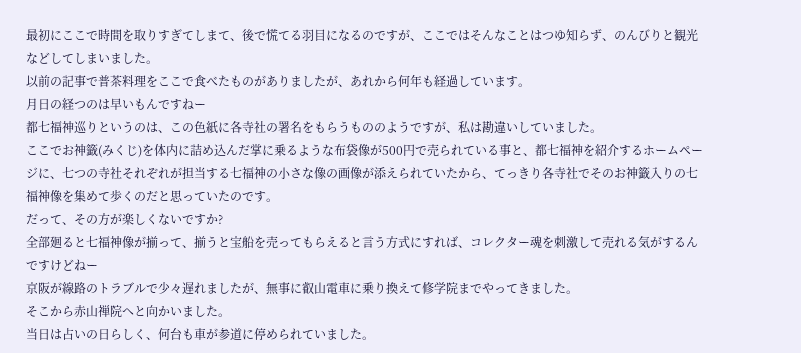最初にここで時間を取りすぎてしまて、後で慌てる羽目になるのですが、ここではそんなことはつゆ知らず、のんびりと観光などしてしまいました。
以前の記事で普茶料理をここで食べたものがありましたが、あれから何年も経過しています。
月日の経つのは早いもんですねー
都七福神巡りというのは、この色紙に各寺社の署名をもらうもののようですが、私は勘違いしていました。
ここでお神籤(みくじ)を体内に詰め込んだ掌に乗るような布袋像が500円で売られている事と、都七福神を紹介するホームページに、七つの寺社それぞれが担当する七福神の小さな像の画像が添えられていたから、てっきり各寺社でそのお神籤入りの七福神像を集めて歩くのだと思っていたのです。
だって、その方が楽しくないですか?
全部廻ると七福神像が揃って、揃うと宝船を売ってもらえると言う方式にすれば、コレクター魂を刺激して売れる気がするんですけどねー
京阪が線路のトラブルで少々遅れましたが、無事に叡山電車に乗り換えて修学院までやってきました。
そこから赤山禅院へと向かいました。
当日は占いの日らしく、何台も車が参道に停められていました。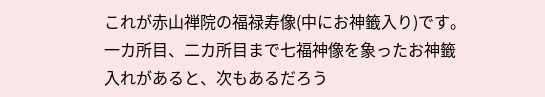これが赤山禅院の福禄寿像(中にお神籤入り)です。
一カ所目、二カ所目まで七福神像を象ったお神籤入れがあると、次もあるだろう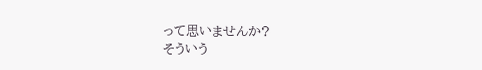って思いませんか?
そういう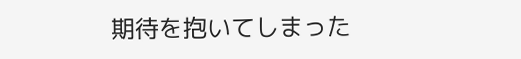期待を抱いてしまった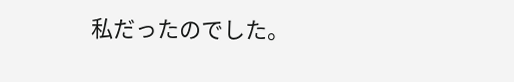私だったのでした。